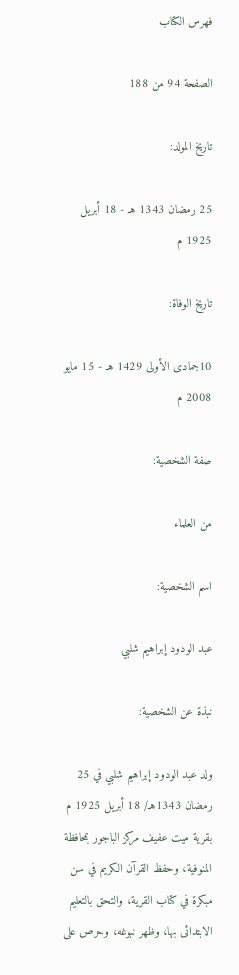فهرس الكتاب

الصفحة 94 من 188

تاريخ المولد:

25 رمضان 1343 هـ - 18 أبريل 1925 م

تاريخ الوفاة:

10جمادى الأولى 1429 هـ - 15 مايو 2008 م

صفة الشخصية:

من العلماء

اسم الشخصية:

عبد الودود إبراهيم شلبي

نبذة عن الشخصية:

ولد عبد الودود إبراهيم شلبي في 25 رمضان 1343هـ/ 18 أبريل 1925 م بقرية ميت عفيف مركز الباجور بمحافظة المنوفية، وحفظ القرآن الكريم في سن مبكرة في كتاب القرية، والتحق بالتعليم الابتدائى بها، وظهر نبوغه، وحرص على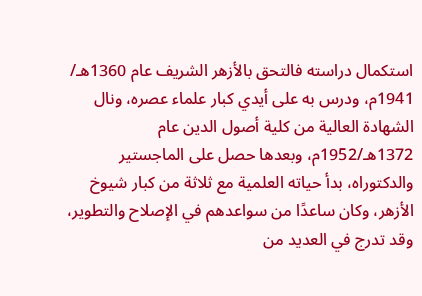استكمال دراسته فالتحق بالأزهر الشريف عام 1360هـ/ 1941م، ودرس به على أيدي كبار علماء عصره، ونال الشهادة العالية من كلية أصول الدين عام 1372هـ/1952م، وبعدها حصل على الماجستير والدكتوراه، بدأ حياته العلمية مع ثلاثة من كبار شيوخ الأزهر، وكان ساعدًا من سواعدهم في الإصلاح والتطوير، وقد تدرج في العديد من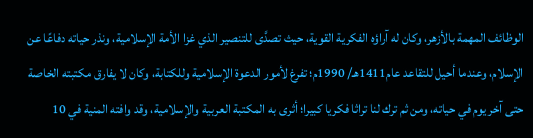الوظائف المهمة بالأزهر، وكان له آراؤه الفكرية القوية، حيث تصدَّى للتنصير الذي غزا الأمة الإسلامية، ونذر حياته دفاعًا عن الإسلام، وعندما أحيل للتقاعد عام1411هـ/ 1990م؛ تفرغ لأمور الدعوة الإسلامية وللكتابة، وكان لا يفارق مكتبته الخاصة حتى آخر يوم في حياته، ومن ثم ترك لنا تراثا فكريا كبيرا؛ أثرى به المكتبة العربية والإسلامية، وقد وافته المنية في 10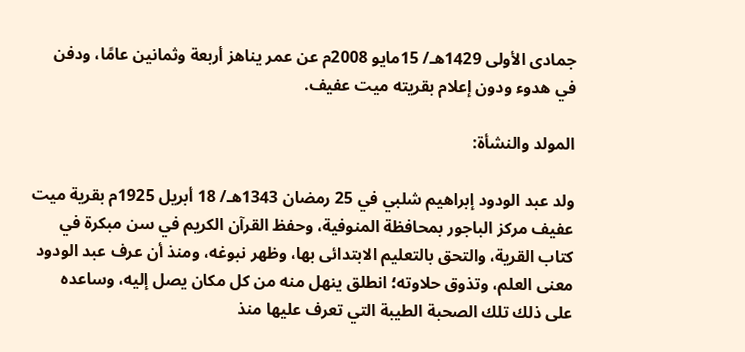جمادى الأولى 1429هـ/ 15مايو 2008م عن عمر يناهز أربعة وثمانين عامًا، ودفن في هدوء ودون إعلام بقريته ميت عفيف.

المولد والنشأة:

ولد عبد الودود إبراهيم شلبي في 25 رمضان 1343هـ/ 18 أبريل 1925م بقرية ميت عفيف مركز الباجور بمحافظة المنوفية، وحفظ القرآن الكريم في سن مبكرة في كتاب القرية، والتحق بالتعليم الابتدائى بها، وظهر نبوغه، ومنذ أن عرف عبد الودود معنى العلم، وتذوق حلاوته؛ انطلق ينهل منه من كل مكان يصل إليه، وساعده على ذلك تلك الصحبة الطيبة التي تعرف عليها منذ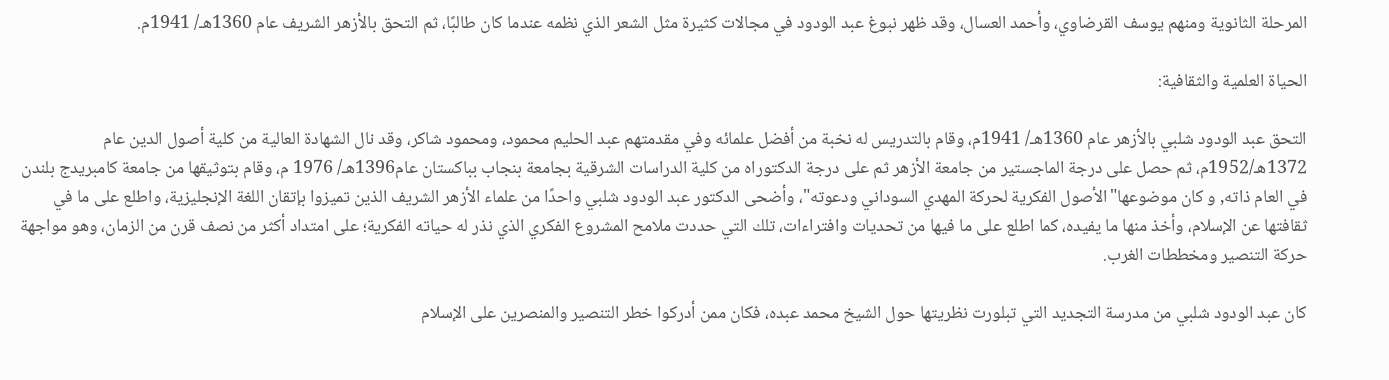المرحلة الثانوية ومنهم يوسف القرضاوي، وأحمد العسال، وقد ظهر نبوغ عبد الودود في مجالات كثيرة مثل الشعر الذي نظمه عندما كان طالبًا، ثم التحق بالأزهر الشريف عام 1360هـ/ 1941م.

الحياة العلمية والثقافية:

التحق عبد الودود شلبي بالأزهر عام 1360هـ/ 1941م، وقام بالتدريس له نخبة من أفضل علمائه وفي مقدمتهم عبد الحليم محمود، ومحمود شاكر، وقد نال الشهادة العالية من كلية أصول الدين عام 1372هـ/1952م، ثم حصل على درجة الماجستير من جامعة الأزهر ثم على درجة الدكتوراه من كلية الدراسات الشرقية بجامعة بنجاب بباكستان عام1396هـ/ 1976 م، وقام بتوثيقها من جامعة كامبريدج بلندن في العام ذاته, و كان موضوعها"الأصول الفكرية لحركة المهدي السوداني ودعوته"، وأضحى الدكتور عبد الودود شلبي واحدًا من علماء الأزهر الشريف الذين تميزوا بإتقان اللغة الإنجليزية، واطلع على ما في ثقافتها عن الإسلام، وأخذ منها ما يفيده، كما اطلع على ما فيها من تحديات وافتراءات، تلك التي حددت ملامح المشروع الفكري الذي نذر له حياته الفكرية؛ على امتداد أكثر من نصف قرن من الزمان، وهو مواجهة حركة التنصير ومخططات الغرب.

كان عبد الودود شلبي من مدرسة التجديد التي تبلورت نظريتها حول الشيخ محمد عبده، فكان ممن أدركوا خطر التنصير والمنصرين على الإسلام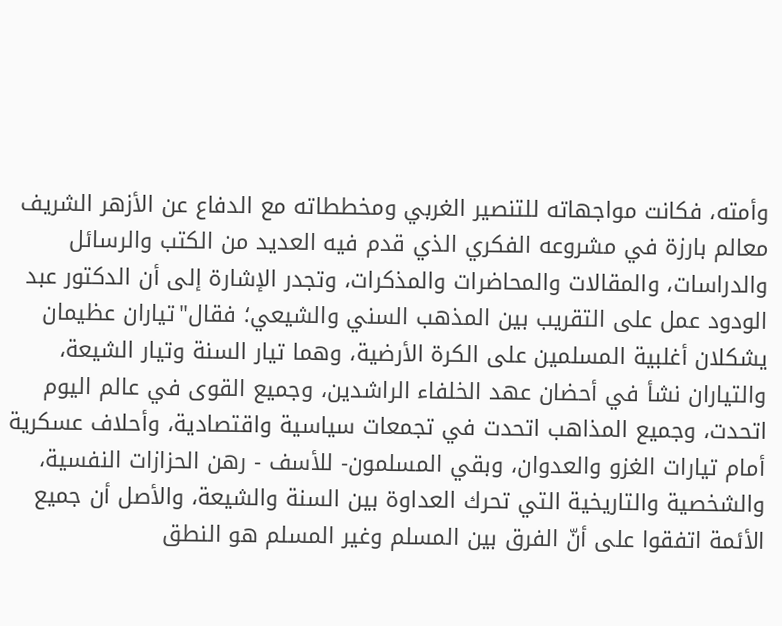وأمته، فكانت مواجهاته للتنصير الغربي ومخططاته مع الدفاع عن الأزهر الشريف معالم بارزة في مشروعه الفكري الذي قدم فيه العديد من الكتب والرسائل والدراسات، والمقالات والمحاضرات والمذكرات، وتجدر الإشارة إلى أن الدكتور عبد الودود عمل على التقريب بين المذهب السني والشيعي؛ فقال"تياران عظيمان يشكلان أغلبية المسلمين على الكرة الأرضية، وهما تيار السنة وتيار الشيعة، والتياران نشأ في أحضان عهد الخلفاء الراشدين، وجميع القوى في عالم اليوم اتحدت، وجميع المذاهب اتحدت في تجمعات سياسية واقتصادية، وأحلاف عسكرية أمام تيارات الغزو والعدوان، وبقي المسلمون- للأسف - رهن الحزازات النفسية، والشخصية والتاريخية التي تحرك العداوة بين السنة والشيعة، والأصل أن جميع الأئمة اتفقوا على أنّ الفرق بين المسلم وغير المسلم هو النطق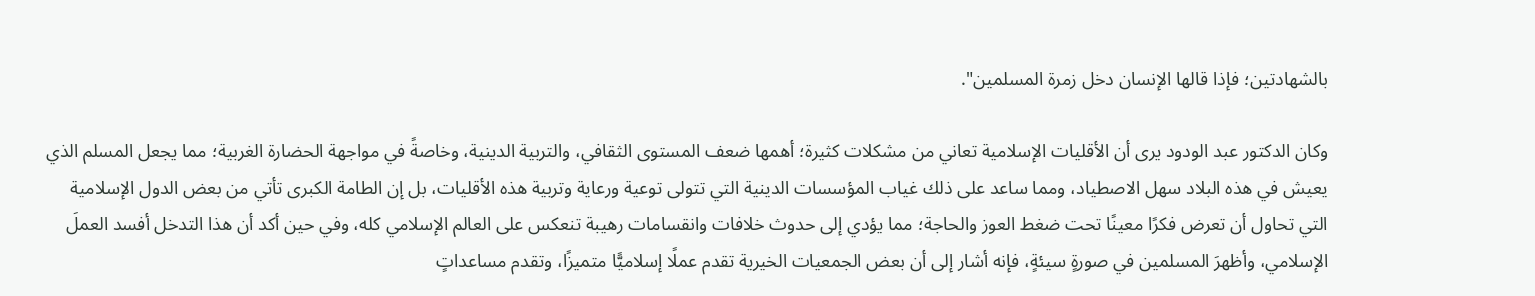بالشهادتين؛ فإذا قالها الإنسان دخل زمرة المسلمين".

وكان الدكتور عبد الودود يرى أن الأقليات الإسلامية تعاني من مشكلات كثيرة؛ أهمها ضعف المستوى الثقافي، والتربية الدينية، وخاصةً في مواجهة الحضارة الغربية؛ مما يجعل المسلم الذي يعيش في هذه البلاد سهل الاصطياد، ومما ساعد على ذلك غياب المؤسسات الدينية التي تتولى توعية ورعاية وتربية هذه الأقليات، بل إن الطامة الكبرى تأتي من بعض الدول الإسلامية التي تحاول أن تعرض فكرًا معينًا تحت ضغط العوز والحاجة؛ مما يؤدي إلى حدوث خلافات وانقسامات رهيبة تنعكس على العالم الإسلامي كله، وفي حين أكد أن هذا التدخل أفسد العملَ الإسلامي، وأظهرَ المسلمين في صورةٍ سيئةٍ، فإنه أشار إلى أن بعض الجمعيات الخيرية تقدم عملًا إسلاميًّا متميزًا، وتقدم مساعداتٍ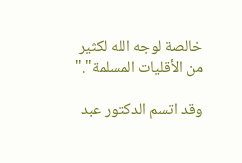خالصة لوجه الله لكثير من الأقليات المسلمة"."

وقد اتسم الدكتور عبد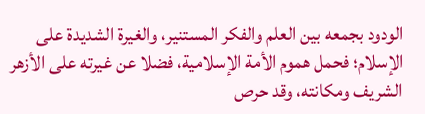الودود بجمعه بين العلم والفكر المستنير، والغيرة الشديدة على الإسلام؛ فحمل هموم الأمة الإسلامية، فضلا عن غيرته على الأزهر الشريف ومكانته، وقد حرص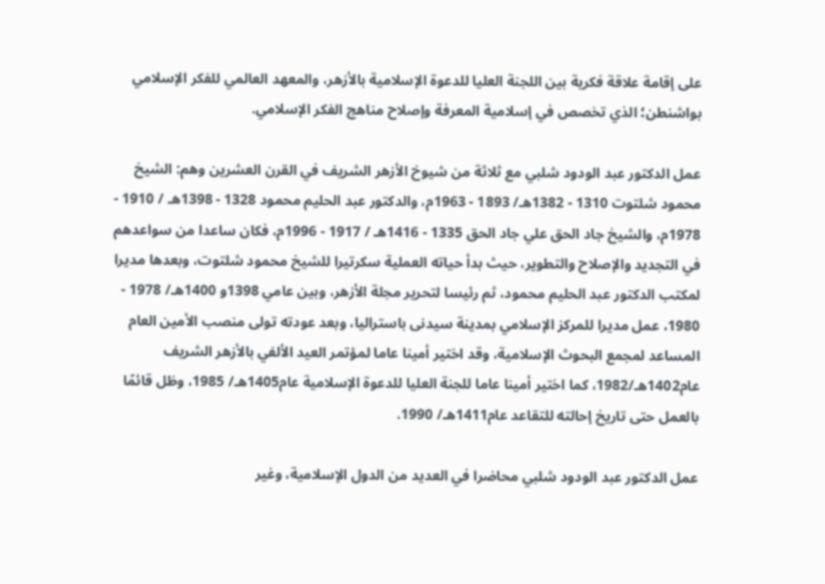على إقامة علاقة فكرية بين اللجنة العليا للدعوة الإسلامية بالأزهر، والمعهد العالمي للفكر الإسلامي بواشنطن؛ الذي تخصص في إسلامية المعرفة وإصلاح مناهج الفكر الإسلامي.

عمل الدكتور عبد الودود شلبي مع ثلاثة من شيوخ الأزهر الشريف في القرن العشرين وهم: الشيخ محمود شلتوت 1310 - 1382هـ/ 1893 - 1963م، والدكتور عبد الحليم محمود 1328 - 1398هـ / 1910 - 1978م، والشيخ جاد الحق علي جاد الحق 1335 - 1416هـ / 1917 - 1996م، فكان ساعدا من سواعدهم في التجديد والإصلاح والتطوير، حيث بدأ حياته العملية سكرتيرا للشيخ محمود شلتوت، وبعدها مديرا لمكتب الدكتور عبد الحليم محمود، ثم رئيسا لتحرير مجلة الأزهر، وبين عامي 1398و 1400هـ/ 1978 - 1980، عمل مديرا للمركز الإسلامي بمدينة سيدنى باستراليا، وبعد عودته تولى منصب الأمين العام المساعد لمجمع البحوث الإسلامية، وقد اختير أمينا عاما لمؤتمر العيد الألفي بالأزهر الشريف عام1402هـ/1982، كما اختير أمينا عاما للجنة العليا للدعوة الإسلامية عام1405هـ/ 1985، وظل قائمًا بالعمل حتى تاريخ إحالته للتقاعد عام1411هـ/ 1990.

عمل الدكتور عبد الودود شلبي محاضرا في العديد من الدول الإسلامية، وغير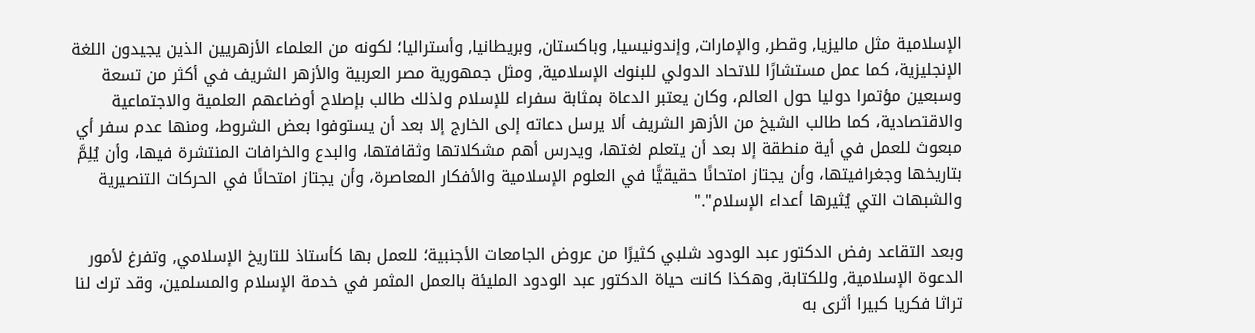الإسلامية مثل ماليزيا, وقطر, والإمارات, وإندونيسيا, وباكستان, وبريطانيا, وأستراليا؛ لكونه من العلماء الأزهريين الذين يجيدون اللغة الإنجليزية، كما عمل مستشارًا للاتحاد الدولي للبنوك الإسلامية, ومثل جمهورية مصر العربية والأزهر الشريف في أكثر من تسعة وسبعين مؤتمرا دوليا حول العالم، وكان يعتبر الدعاة بمثابة سفراء للإسلام ولذلك طالب بإصلاح أوضاعهم العلمية والاجتماعية والاقتصادية، كما طالب الشيخ من الأزهر الشريف ألا يرسل دعاته إلى الخارج إلا بعد أن يستوفوا بعض الشروط، ومنها عدم سفر أي مبعوث للعمل في أية منطقة إلا بعد أن يتعلم لغتها، ويدرس أهم مشكلاتها وثقافتها، والبدع والخرافات المنتشرة فيها، وأن يُلِمَّ بتاريخها وجغرافيتها، وأن يجتاز امتحانًا حقيقيًّا في العلوم الإسلامية والأفكار المعاصرة، وأن يجتاز امتحانًا في الحركات التنصيرية والشبهات التي يُثيرها أعداء الإسلام"."

وبعد التقاعد رفض الدكتور عبد الودود شلبي كثيرًا من عروض الجامعات الأجنبية؛ للعمل بها كأستاذ للتاريخ الإسلامي, وتفرغ لأمور الدعوة الإسلامية, وللكتابة, وهكذا كانت حياة الدكتور عبد الودود المليئة بالعمل المثمر في خدمة الإسلام والمسلمين، وقد ترك لنا تراثا فكريا كبيرا أثرى به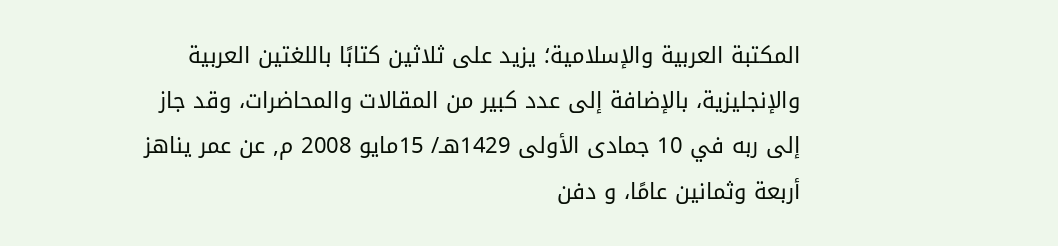المكتبة العربية والإسلامية؛ يزيد على ثلاثين كتابًا باللغتين العربية والإنجليزية، بالإضافة إلى عدد كبير من المقالات والمحاضرات، وقد جاز إلى ربه في 10 جمادى الأولى 1429هـ/ 15مايو 2008 م, عن عمر يناهز أربعة وثمانين عامًا، و دفن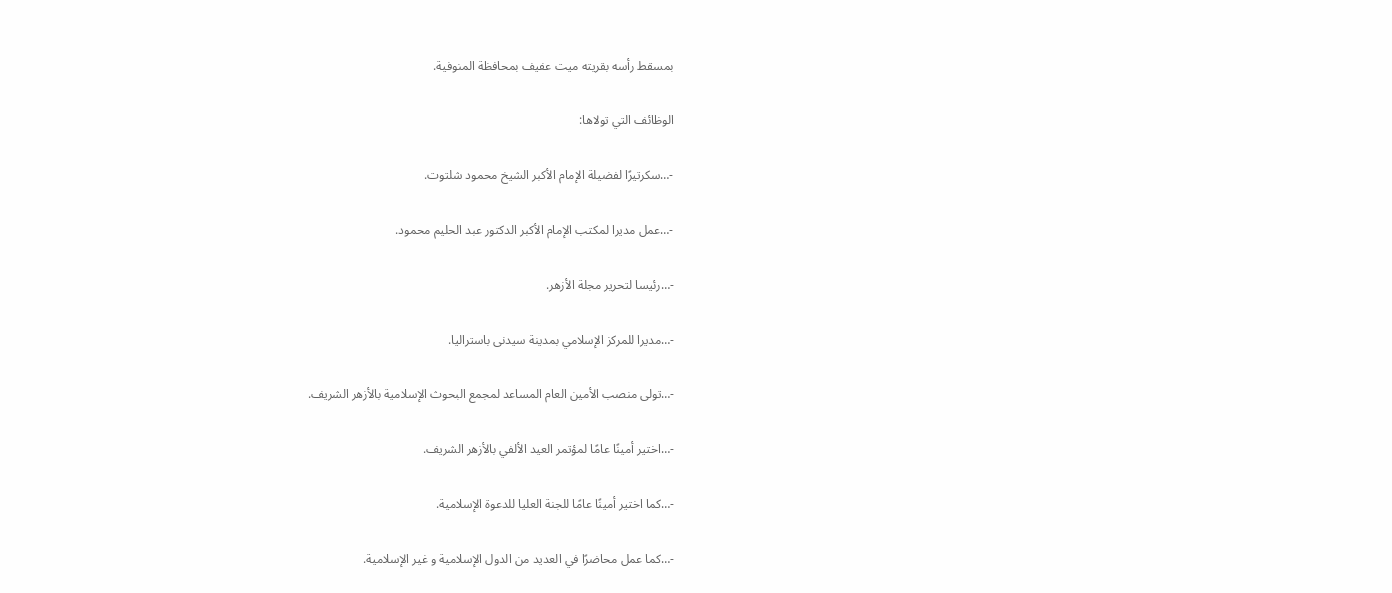بمسقط رأسه بقريته ميت عفيف بمحافظة المنوفية.

الوظائف التي تولاها:

-…سكرتيرًا لفضيلة الإمام الأكبر الشيخ محمود شلتوت.

-…عمل مديرا لمكتب الإمام الأكبر الدكتور عبد الحليم محمود.

-…رئيسا لتحرير مجلة الأزهر.

-…مديرا للمركز الإسلامي بمدينة سيدنى باستراليا.

-…تولى منصب الأمين العام المساعد لمجمع البحوث الإسلامية بالأزهر الشريف.

-…اختير أمينًا عامًا لمؤتمر العيد الألفي بالأزهر الشريف.

-…كما اختير أمينًا عامًا للجنة العليا للدعوة الإسلامية.

-…كما عمل محاضرًا في العديد من الدول الإسلامية و غير الإسلامية.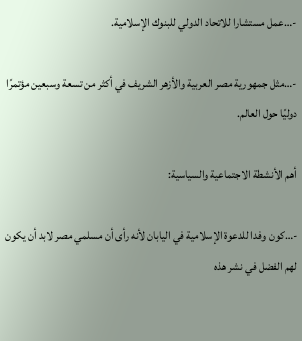-…عمل مستشارا للاتحاد الدولي للبنوك الإسلامية.

-…مثل جمهورية مصر العربية والأزهر الشريف في أكثر من تسعة وسبعين مؤتمرًا دوليًا حول العالم.

أهم الأنشطة الاجتماعية والسياسية:

-…كون وفدا للدعوة الإسلامية في اليابان لأنه رأى أن مسلمي مصر لابد أن يكون لهم الفضل في نشر هذه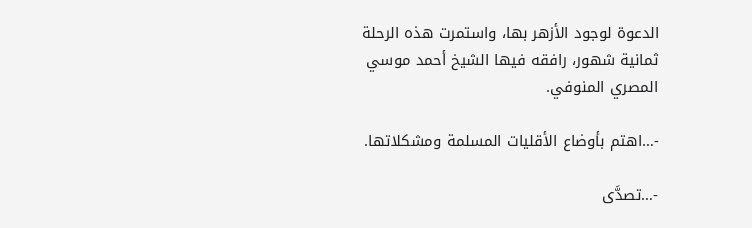الدعوة لوجود الأزهر بها، واستمرت هذه الرحلة ثمانية شهور، رافقه فيها الشيخ أحمد موسي المصري المنوفي.

-…اهتم بأوضاع الأقليات المسلمة ومشكلاتها.

-…تصدَّى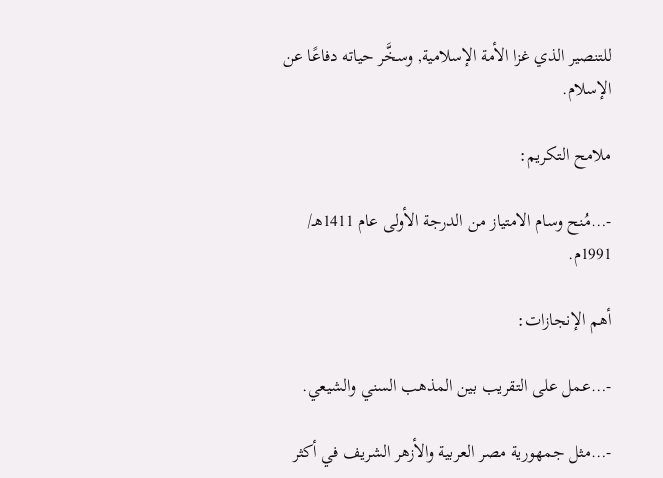للتنصير الذي غزا الأمة الإسلامية, وسخَّر حياته دفاعًا عن الإسلام.

ملامح التكريم:

-…مُنح وسام الامتياز من الدرجة الأولى عام 1411هـ/ 1991م.

أهم الإنجازات:

-…عمل على التقريب بين المذهب السني والشيعي.

-…مثل جمهورية مصر العربية والأزهر الشريف في أكثر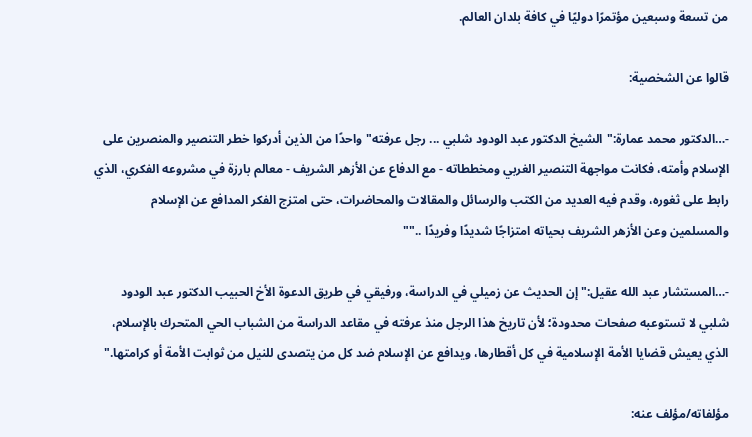من تسعة وسبعين مؤتمرًا دوليًا في كافة بلدان العالم.

قالوا عن الشخصية:

-…الدكتور محمد عمارة:"الشيخ الدكتور عبد الودود شلبي ... رجل عرفته"واحدًا من الذين أدركوا خطر التنصير والمنصرين على الإسلام وأمته، فكانت مواجهة التنصير الغربي ومخططاته - مع الدفاع عن الأزهر الشريف - معالم بارزة في مشروعه الفكري، الذي رابط على ثغوره، وقدم فيه العديد من الكتب والرسائل والمقالات والمحاضرات، حتى امتزج الفكر المدافع عن الإسلام والمسلمين وعن الأزهر الشريف بحياته امتزاجًا شديدًا وفريدًا ..""

-…المستشار عبد الله عقيل:"إن الحديث عن زميلي في الدراسة، ورفيقي في طريق الدعوة الأخ الحبيب الدكتور عبد الودود شلبي لا تستوعبه صفحات محدودة؛ لأن تاريخ هذا الرجل منذ عرفته في مقاعد الدراسة من الشباب الحي المتحرك بالإسلام، الذي يعيش قضايا الأمة الإسلامية في كل أقطارها، ويدافع عن الإسلام ضد كل من يتصدى للنيل من ثوابت الأمة أو كرامتها."

مؤلفاته/مؤلف عنه: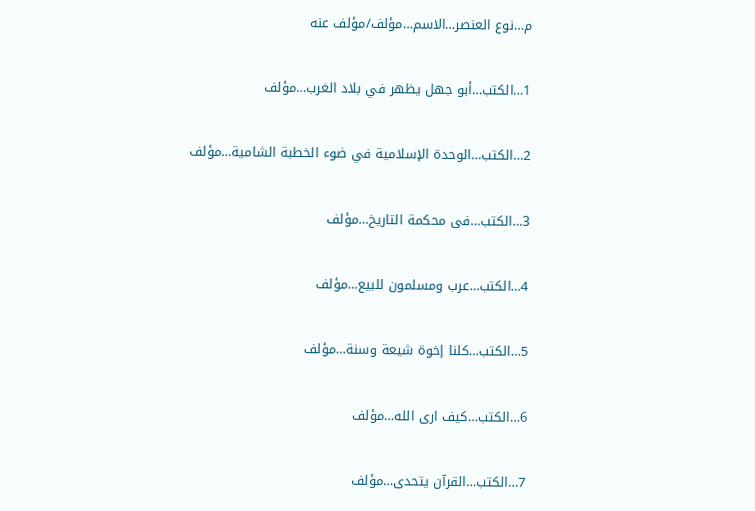م…نوع العنصر…الاسم…مؤلف/مؤلف عنه

1…الكتب…أبو جهل يظهر في بلاد الغرب…مؤلف

2…الكتب…الوحدة الإسلامية في ضوء الخطبة الشامية…مؤلف

3…الكتب…فى محكمة التاريخ…مؤلف

4…الكتب…عرب ومسلمون للبيع…مؤلف

5…الكتب…كلنا إخوة شيعة وسنة…مؤلف

6…الكتب…كيف ارى الله…مؤلف

7…الكتب…القرآن يتحدى…مؤلف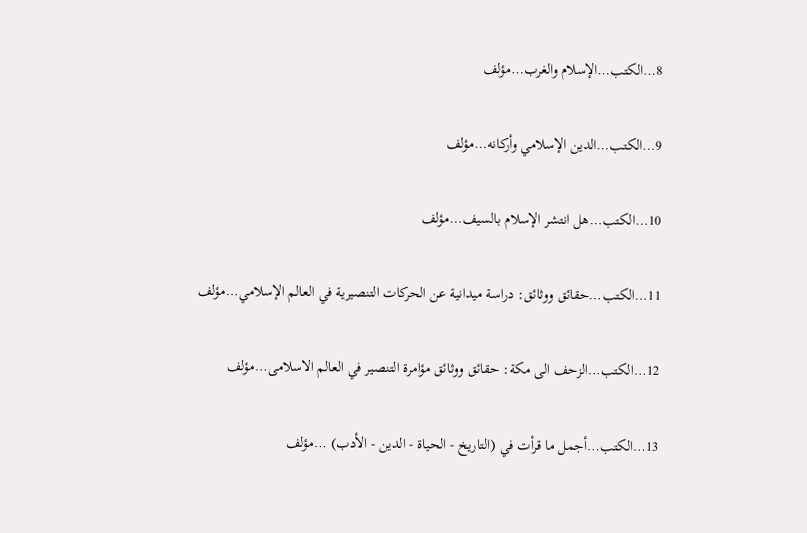8…الكتب…الإسلام والغرب…مؤلف

9…الكتب…الدين الإسلامي وأركانه…مؤلف

10…الكتب…هل انتشر الإسلام بالسيف…مؤلف

11…الكتب…حقائق ووثائق: دراسة ميدانية عن الحركات التنصيرية في العالم الإسلامي…مؤلف

12…الكتب…الزحف الى مكة: حقائق ووثائق مؤامرة التنصير في العالم الاسلامى…مؤلف

13…الكتب…أجمل ما قرأت في (التاريخ - الحياة - الدين - الأدب) …مؤلف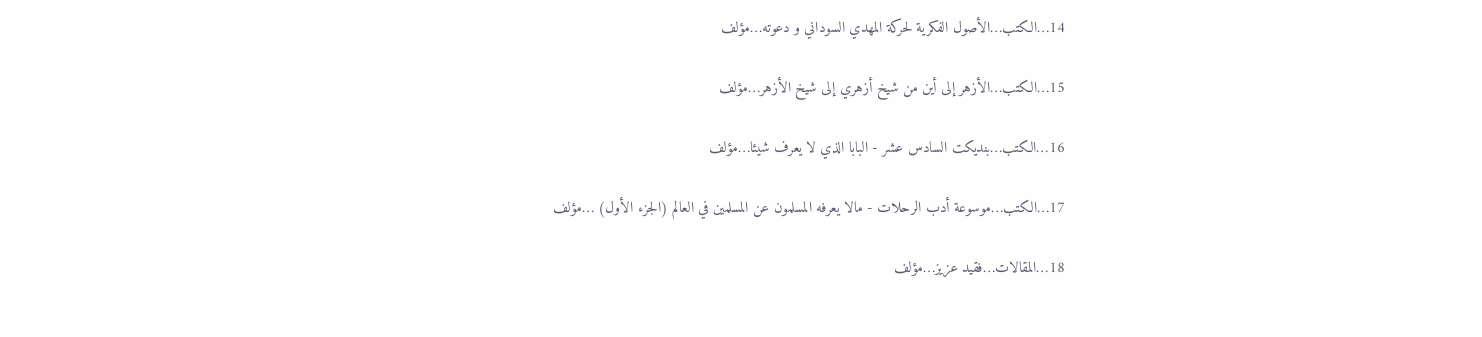14…الكتب…الأصول الفكرية لحركة المهدي السوداني و دعوته…مؤلف

15…الكتب…الأزهر إلى أين من شيخ أزهري إلى شيخ الأزهر…مؤلف

16…الكتب…بنديكت السادس عشر - البابا الذي لا يعرف شيئا…مؤلف

17…الكتب…موسوعة أدب الرحلات - مالا يعرفه المسلمون عن المسلمين في العالم (الجزء الأول) …مؤلف

18…المقالات…فقيد عزيز…مؤلف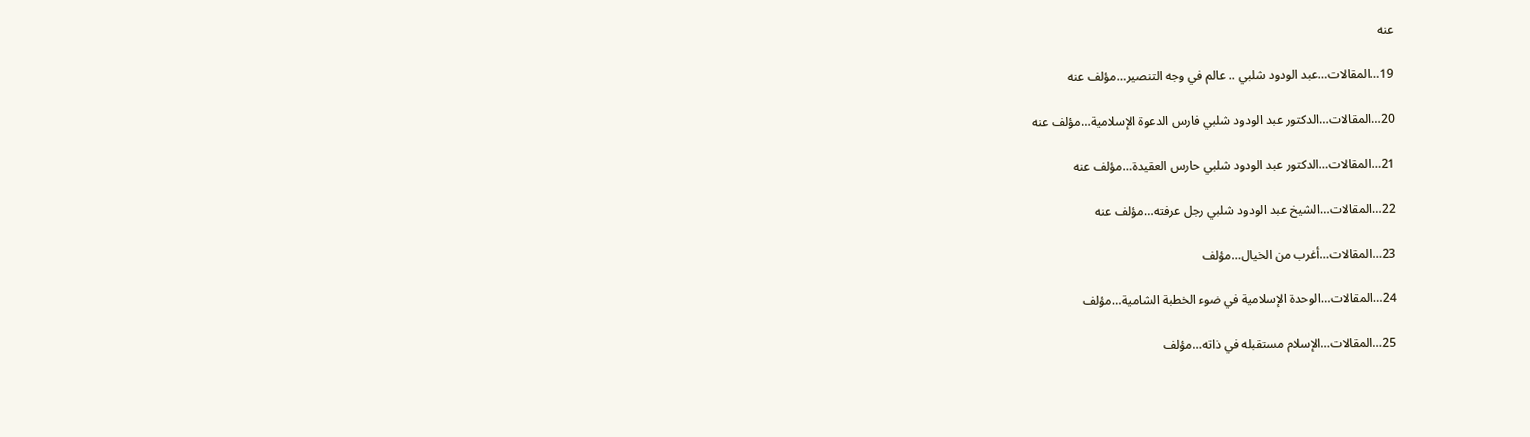عنه

19…المقالات…عبد الودود شلبي .. عالم في وجه التنصير…مؤلف عنه

20…المقالات…الدكتور عبد الودود شلبي فارس الدعوة الإسلامية…مؤلف عنه

21…المقالات…الدكتور عبد الودود شلبي حارس العقيدة…مؤلف عنه

22…المقالات…الشيخ عبد الودود شلبي رجل عرفته…مؤلف عنه

23…المقالات…أغرب من الخيال…مؤلف

24…المقالات…الوحدة الإسلامية في ضوء الخطبة الشامية…مؤلف

25…المقالات…الإسلام مستقبله في ذاته…مؤلف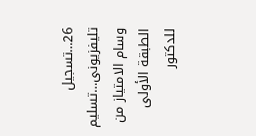26…تسجيل تليفزيونى…تسليم وسام الامتياز من الطبقة الأولى للدكتور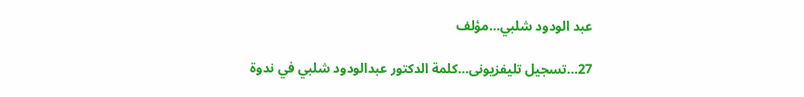عبد الودود شلبي…مؤلف

27…تسجيل تليفزيونى…كلمة الدكتور عبدالودود شلبي في ندوة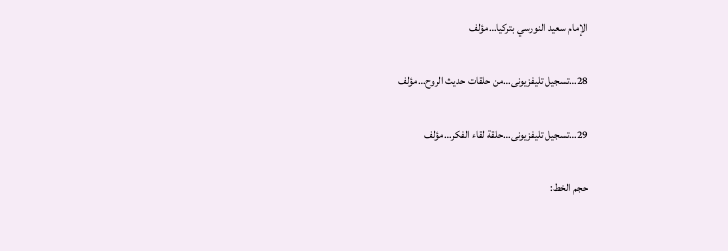الإمام سعيد النورسي بتركيا…مؤلف

28…تسجيل تليفزيونى…من حلقات حديث الروح…مؤلف

29…تسجيل تليفزيونى…حلقة لقاء الفكر…مؤلف

حجم الخط: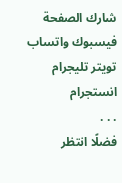شارك الصفحة
فيسبوك واتساب تويتر تليجرام انستجرام
. . .
فضلًا انتظر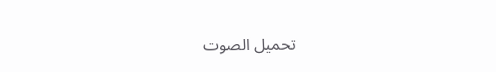تحميل الصوت